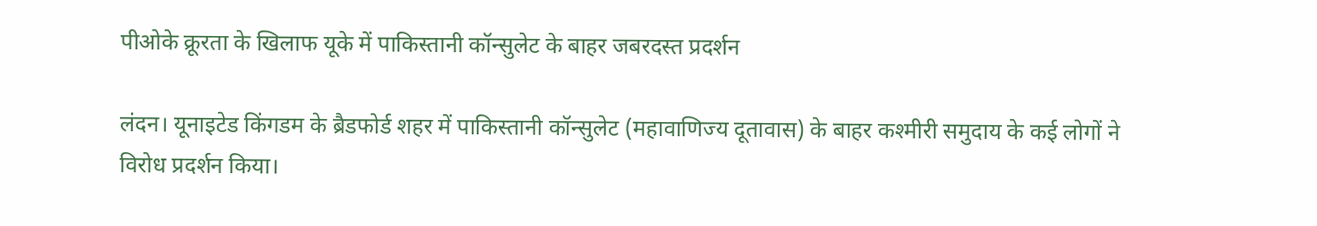पीओके क्रूरता के खिलाफ यूके में पाकिस्तानी कॉन्सुलेट के बाहर जबरदस्त प्रदर्शन

लंदन। यूनाइटेड किंगडम के ब्रैडफोर्ड शहर में पाकिस्तानी कॉन्सुलेट (महावाणिज्य दूतावास) के बाहर कश्मीरी समुदाय के कई लोगों ने विरोध प्रदर्शन किया।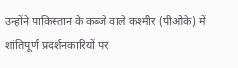उन्होंने पाकिस्तान के कब्जे वाले कश्मीर (पीओके) में शांतिपूर्ण प्रदर्शनकारियों पर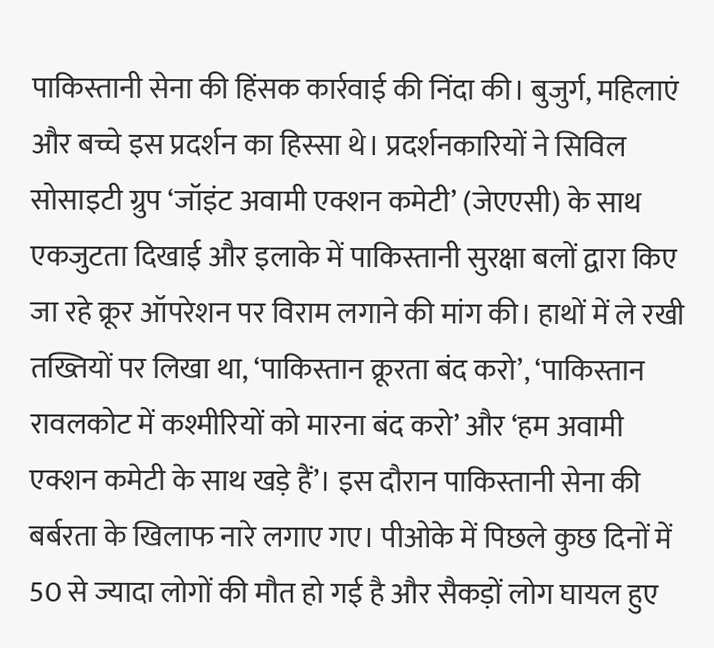पाकिस्तानी सेना की हिंसक कार्रवाई की निंदा की। बुजुर्ग, महिलाएं और बच्चे इस प्रदर्शन का हिस्सा थे। प्रदर्शनकारियों ने सिविल सोसाइटी ग्रुप ‘जॉइंट अवामी एक्शन कमेटी’ (जेएएसी) के साथ एकजुटता दिखाई और इलाके में पाकिस्तानी सुरक्षा बलों द्वारा किए जा रहे क्रूर ऑपरेशन पर विराम लगाने की मांग की। हाथों में ले रखी तख्तियों पर लिखा था, ‘पाकिस्तान क्रूरता बंद करो’, ‘पाकिस्तान रावलकोट में कश्मीरियों को मारना बंद करो’ और ‘हम अवामी एक्शन कमेटी के साथ खड़े हैं’। इस दौरान पाकिस्तानी सेना की बर्बरता के खिलाफ नारे लगाए गए। पीओके में पिछले कुछ दिनों में 50 से ज्यादा लोगों की मौत हो गई है और सैकड़ों लोग घायल हुए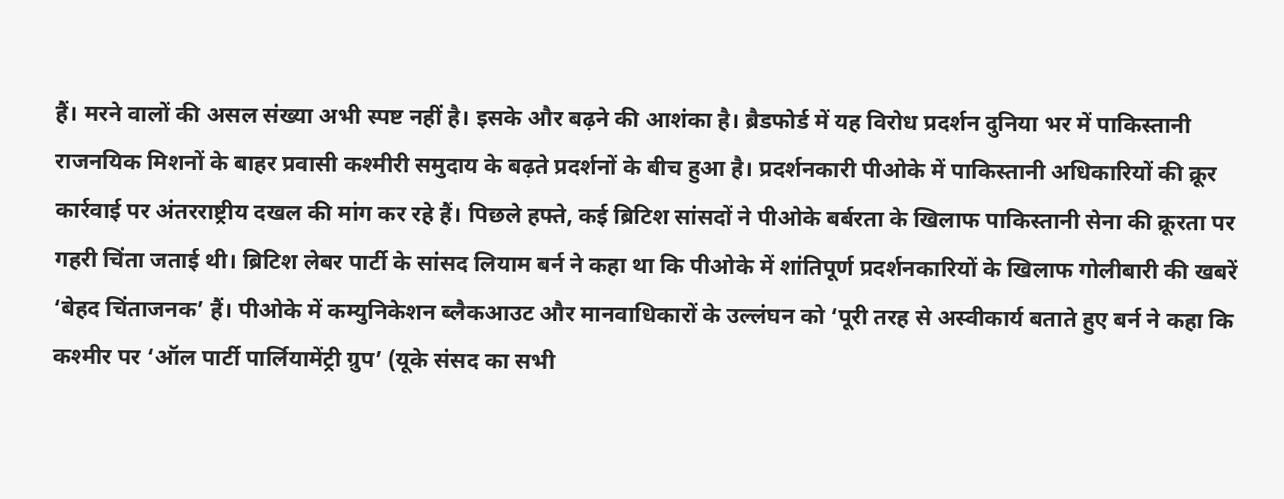हैं। मरने वालों की असल संख्या अभी स्पष्ट नहीं है। इसके और बढ़ने की आशंका है। ब्रैडफोर्ड में यह विरोध प्रदर्शन दुनिया भर में पाकिस्तानी राजनयिक मिशनों के बाहर प्रवासी कश्मीरी समुदाय के बढ़ते प्रदर्शनों के बीच हुआ है। प्रदर्शनकारी पीओके में पाकिस्तानी अधिकारियों की क्रूर कार्रवाई पर अंतरराष्ट्रीय दखल की मांग कर रहे हैं। पिछले हफ्ते, कई ब्रिटिश सांसदों ने पीओके बर्बरता के खिलाफ पाकिस्तानी सेना की क्रूरता पर गहरी चिंता जताई थी। ब्रिटिश लेबर पार्टी के सांसद लियाम बर्न ने कहा था कि पीओके में शांतिपूर्ण प्रदर्शनकारियों के खिलाफ गोलीबारी की खबरें ‘बेहद चिंताजनक’ हैं। पीओके में कम्युनिकेशन ब्लैकआउट और मानवाधिकारों के उल्लंघन को ‘पूरी तरह से अस्वीकार्य बताते हुए बर्न ने कहा कि कश्मीर पर ‘ऑल पार्टी पार्लियामेंट्री ग्रुप’ (यूके संसद का सभी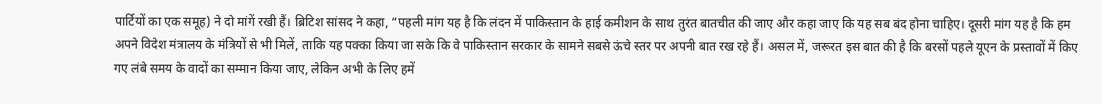पार्टियों का एक समूह) ने दो मांगें रखी हैं। ब्रिटिश सांसद ने कहा, “पहली मांग यह है कि लंदन में पाकिस्तान के हाई कमीशन के साथ तुरंत बातचीत की जाए और कहा जाए कि यह सब बंद होना चाहिए। दूसरी मांग यह है कि हम अपने विदेश मंत्रालय के मंत्रियों से भी मिलें, ताकि यह पक्का किया जा सके कि वे पाकिस्तान सरकार के सामने सबसे ऊंचे स्तर पर अपनी बात रख रहे हैं। असल में, जरूरत इस बात की है कि बरसों पहले यूएन के प्रस्तावों में किए गए लंबे समय के वादों का सम्मान किया जाए, लेकिन अभी के लिए हमें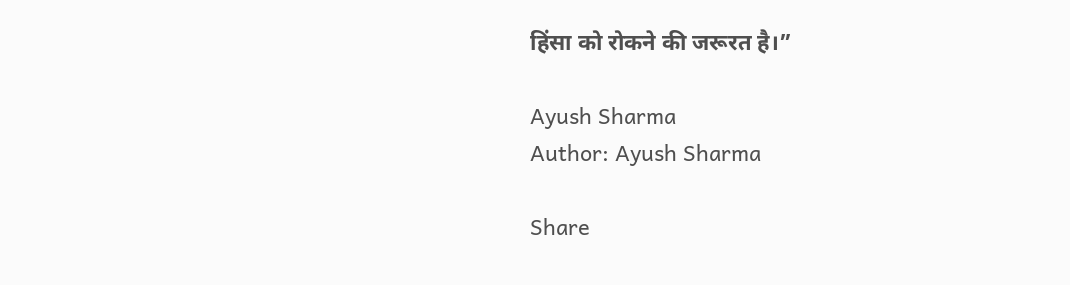हिंसा को रोकने की जरूरत है।”

Ayush Sharma
Author: Ayush Sharma

Share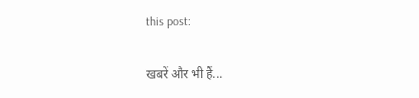this post:

खबरें और भी हैं...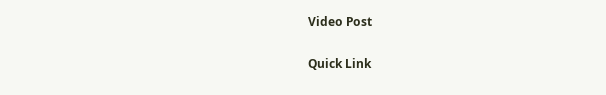Video Post

Quick Link